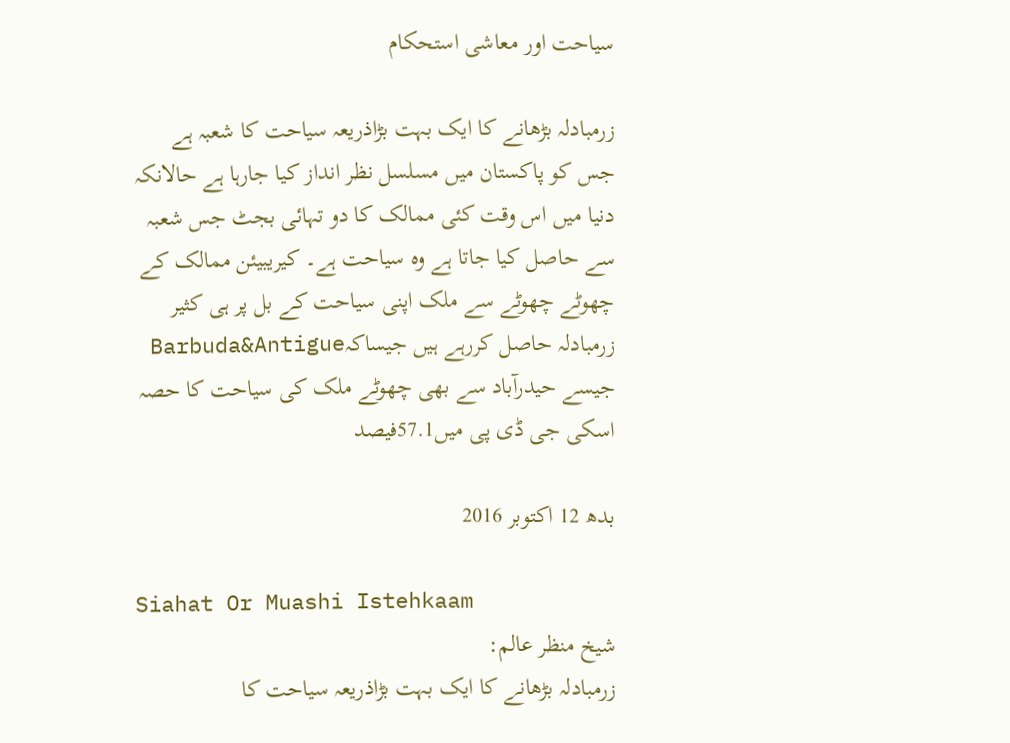سیاحت اور معاشی استحکام

زرمبادلہ بڑھانے کا ایک بہت بڑاذریعہ سیاحت کا شعبہ ہے جس کو پاکستان میں مسلسل نظر انداز کیا جارہا ہے حالانکہ دنیا میں اس وقت کئی ممالک کا دو تہائی بجٹ جس شعبہ سے حاصل کیا جاتا ہے وہ سیاحت ہے۔ کیریبیئن ممالک کے چھوٹے چھوٹے سے ملک اپنی سیاحت کے بل پر ہی کثیر زرمبادلہ حاصل کررہے ہیں جیساکہBarbuda&Antigue جیسے حیدرآباد سے بھی چھوٹے ملک کی سیاحت کا حصہ اسکی جی ڈی پی میں57.1فیصد

بدھ 12 اکتوبر 2016

Siahat Or Muashi Istehkaam
شیخ منظر عالم:
زرمبادلہ بڑھانے کا ایک بہت بڑاذریعہ سیاحت کا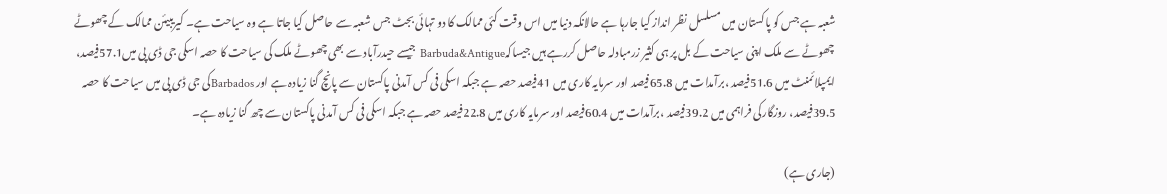شعبہ ہے جس کو پاکستان میں مسلسل نظر انداز کیا جارہا ہے حالانکہ دنیا میں اس وقت کئی ممالک کا دو تہائی بجٹ جس شعبہ سے حاصل کیا جاتا ہے وہ سیاحت ہے۔ کیریبیئن ممالک کے چھوٹے چھوٹے سے ملک اپنی سیاحت کے بل پر ہی کثیر زرمبادلہ حاصل کررہے ہیں جیساکہBarbuda&Antigue جیسے حیدرآباد سے بھی چھوٹے ملک کی سیاحت کا حصہ اسکی جی ڈی پی میں57.1فیصد، ایمپلائمنٹ میں 51.6فیصد ،برآمدات میں 65.8فیصد اور سرمایہ کاری میں 41فیصد حصہ ہے جبکہ اسکی فی کس آمدنی پاکستان سے پانچ گنا زیادہ ہے اور Barbadosکی جی ڈی پی میں سیاحت کا حصہ 39.5فیصد، روزگارکی فراہمی میں 39.2فیصد ،برآمدات میں 60.4فیصد اور سرمایہ کاری میں 22.8فیصد حصہ ہے جبکہ اسکی فی کس آمدنی پاکستان سے چھ گنا زیادہ ہے۔

(جاری ہے)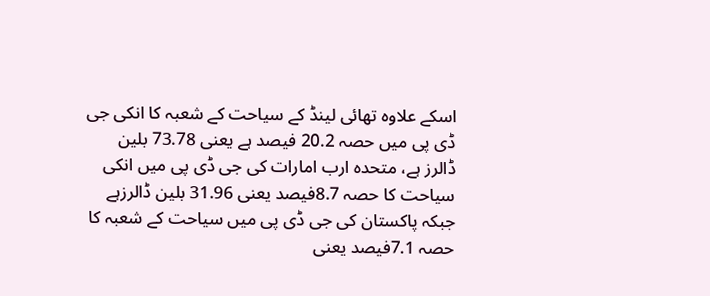اسکے علاوہ تھائی لینڈ کے سیاحت کے شعبہ کا انکی جی ڈی پی میں حصہ 20.2 فیصد ہے یعنی 73.78 بلین ڈالرز ہے، متحدہ ارب امارات کی جی ڈی پی میں انکی سیاحت کا حصہ 8.7فیصد یعنی 31.96 بلین ڈالرزہے جبکہ پاکستان کی جی ڈی پی میں سیاحت کے شعبہ کا حصہ 7.1فیصد یعنی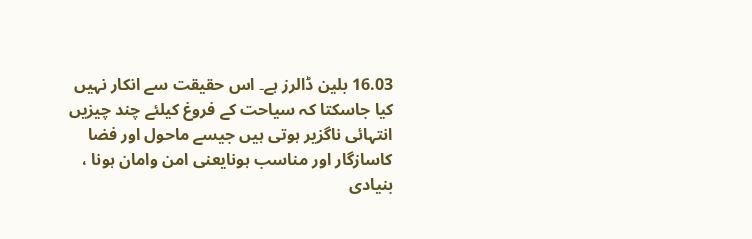16.03 بلین ڈالرز ہے۔ اس حقیقت سے انکار نہیں کیا جاسکتا کہ سیاحت کے فروغ کیلئے چند چیزیں انتہائی ناگزیر ہوتی ہیں جیسے ماحول اور فضا کاسازگار اور مناسب ہونایعنی امن وامان ہونا ، بنیادی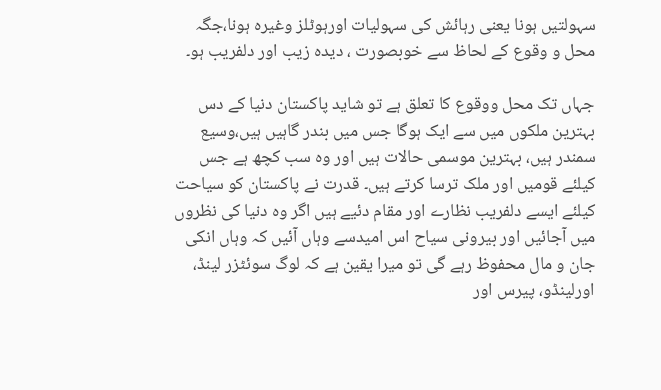سہولتیں ہونا یعنی رہائش کی سہولیات اورہوٹلز وغیرہ ہونا،جگہ محل و وقوع کے لحاظ سے خوبصورت ، دیدہ زیب اور دلفریب ہو۔

جہاں تک محل ووقوع کا تعلق ہے تو شاید پاکستان دنیا کے دس بہترین ملکوں میں سے ایک ہوگا جس میں بندر گاہیں ہیں،وسیع سمندر ہیں، بہترین موسمی حالات ہیں اور وہ سب کچھ ہے جس کیلئے قومیں اور ملک ترسا کرتے ہیں۔ قدرت نے پاکستان کو سیاحت کیلئے ایسے دلفریب نظارے اور مقام دئیے ہیں اگر وہ دنیا کی نظروں میں آجائیں اور بیرونی سیاح اس امیدسے وہاں آئیں کہ وہاں انکی جان و مال محفوظ رہے گی تو میرا یقین ہے کہ لوگ سوئٹزر لینڈ، اورلینڈو، پیرس اور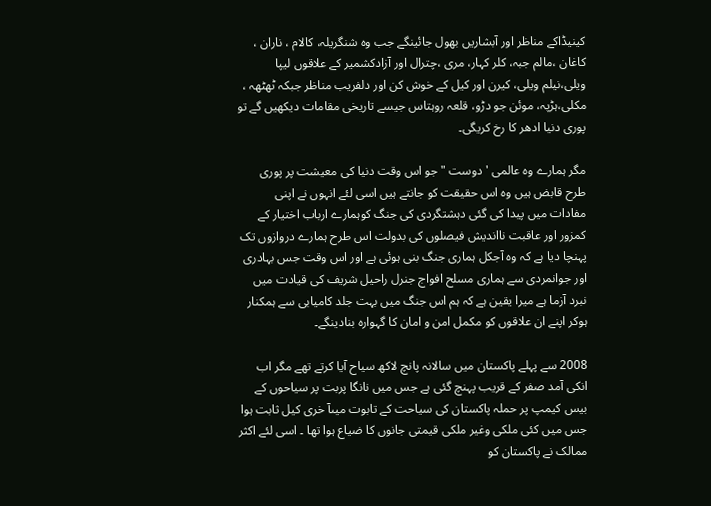کینیڈاکے مناظر اور آبشاریں بھول جائینگے جب وہ شنگریلہ، کالام ، ناران ، کاغان ،مالم جبہ، کلر کہار، مری ،چترال اور آزادکشمیر کے علاقوں لیپا ویلی،نیلم ویلی، کیرن اور کیل کے خوش کن اور دلفریب مناظر جبکہ ٹھٹھہ ، مکلی،ہڑپہ، موئن جو دڑو، قلعہ روہتاس جیسے تاریخی مقامات دیکھیں گے تو پوری دنیا ادھر کا رخ کریگی۔

مگر ہمارے وہ عالمی 'دوست " جو اس وقت دنیا کی معیشت پر پوری طرح قابض ہیں وہ اس حقیقت کو جانتے ہیں اسی لئے انہوں نے اپنی مفادات میں پیدا کی گئی دہشتگردی کی جنگ کوہمارے ارباب اختیار کے کمزور اور عاقبت نااندیش فیصلوں کی بدولت اس طرح ہمارے دروازوں تک پہنچا دیا ہے کہ وہ آجکل ہماری جنگ بنی ہوئی ہے اور اس وقت جس بہادری اور جوانمردی سے ہماری مسلح افواج جنرل راحیل شریف کی قیادت میں نبرد آزما ہے میرا یقین ہے کہ ہم اس جنگ میں بہت جلد کامیابی سے ہمکنار ہوکر اپنے ان علاقوں کو مکمل امن و امان کا گہوارہ بنادینگے۔

2008 سے پہلے پاکستان میں سالانہ پانچ لاکھ سیاح آیا کرتے تھے مگر اب انکی آمد صفر کے قریب پہنچ گئی ہے جس میں نانگا پربت پر سیاحوں کے بیس کیمپ پر حملہ پاکستان کی سیاحت کے تابوت میںآ خری کیل ثابت ہوا جس میں کئی ملکی وغیر ملکی قیمتی جانوں کا ضیاع ہوا تھا ۔ اسی لئے اکثر ممالک نے پاکستان کو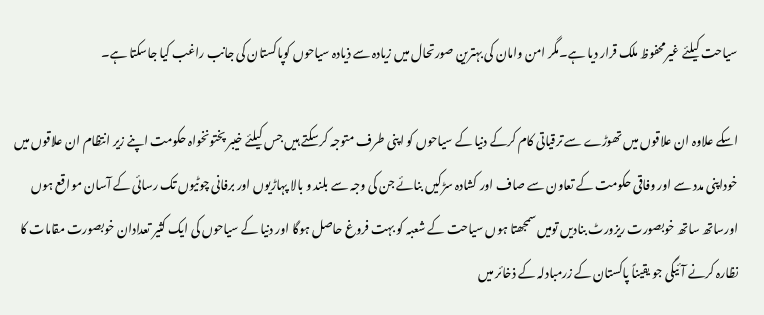سیاحت کیلئے غیرمحفوظ ملک قرار دیا ہے۔مگر امن وامان کی بہترین صورتحال میں زیادہ سے ذیادہ سیاحوں کوپاکستان کی جانب راغب کیا جاسکتا ہے۔

اسکے علاوہ ان علاقوں میں تھوڑے سے ترقیاتی کام کرکے دنیا کے سیاحوں کو اپنی طرف متوجہ کرسکتے ہیں جس کیلئے خیبر پختونخواہ حکومت اپنے زیر انتظام ان علاقوں میں خوداپنی مدد سے اور وفاقی حکومت کے تعاون سے صاف اور کشادہ سڑکیں بنائے جن کی وجہ سے بلند و بالا پہاڑیوں اور برفانی چوٹیوں تک رسائی کے آسان مواقع ہوں اورساتھ ساتھ خوبصورت ریزورٹ بنادیں تومیں سمجھتا ہوں سیاحت کے شعبہ کو بہت فروغ حاصل ہوگا اور دنیا کے سیاحوں کی ایک کثیر تعدادان خوبصورت مقامات کا نظارہ کرنے آئیگی جو یقیناً پاکستان کے زرمبادلہ کے ذخائر میں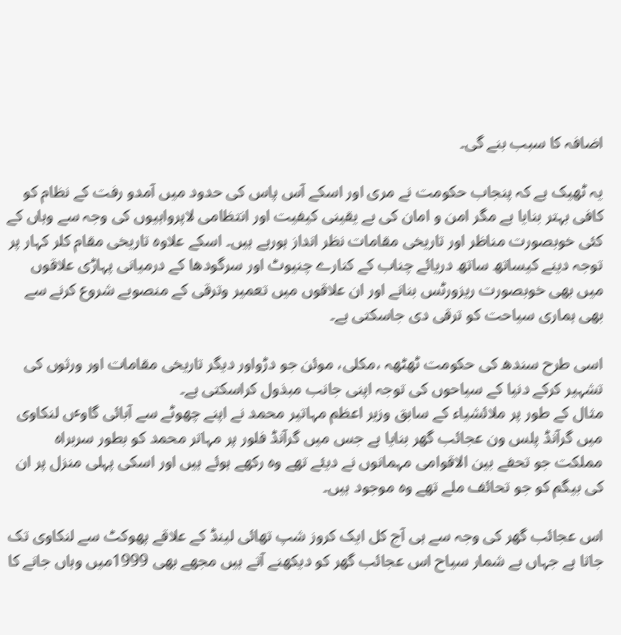اضافہ کا سبب بنے گی۔

یہ ٹھیک ہے کہ پنجاب حکومت نے مری اور اسکے آس پاس کی حدود میں آمدو رفت کے نظام کو کافی بہتر بنایا ہے مگر امن و امان کی بے یقینی کیفیت اور انتظامی لاپرواہیوں کی وجہ سے وہاں کے کئی خوبصورت مناظر اور تاریخی مقامات نظر انداز ہورہے ہیں۔ اسکے علاوہ تاریخی مقام کلر کہار پر توجہ دینے کیساتھ ساتھ دریائے چناب کے کنارے چنیوٹ اور سرگودھا کے درمیانی پہاڑی علاقوں میں بھی خوبصورت ریزورٹس بنانے اور ان علاقوں میں تعمیر وترقی کے منصوبے شروع کرنے سے بھی ہماری سیاحت کو ترقی دی جاسکتی ہے۔

اسی طرح سندھ کی حکومت ٹھٹھہ ،مکلی، موئن جو دڑواور دیگر تاریخی مقامات اور ورثوں کی تشہیر کرکے دنیا کے سیاحوں کی توجہ اپنی جانب مبذول کراسکتی ہے۔
مثال کے طور پر ملائشیاء کے سابق وزیر اعظم مہاتیر محمد نے اپنے چھوٹے سے آبائی گاوٴں لنکاوی میں گرآنڈ پلس ون عجائب گھر بنایا ہے جس میں گرآنڈ فلور پر مہاتر محمد کو بطور سربراہ مملکت جو تحفے بین الاقوامی مہمانوں نے دیئے تھے وہ رکھے ہوئے ہیں اور اسکی پہلی منزل پر ان کی بیگم کو جو تحائف ملے تھے وہ موجود ہیں۔

اس عجائب گھر کی وجہ سے ہی آج کل ایک کروز شپ تھائی لینڈ کے علاقے پھوکٹ سے لنکاوی تک جاتا ہے جہاں بے شمار سیاح اس عجائب گھر کو دیکھنے آتے ہیں مجھے بھی 1999میں وہاں جانے کا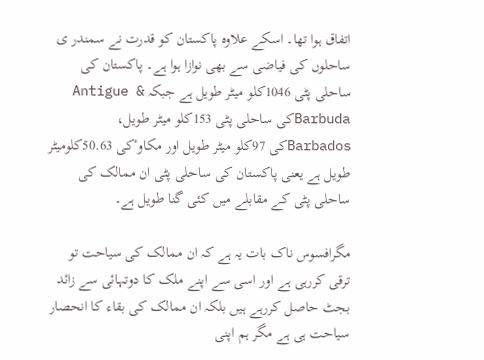اتفاق ہوا تھا۔ اسکے علاوہ پاکستان کو قدرت نے سمندر ی ساحلوں کی فیاضی سے بھی نوازا ہوا ہے۔ پاکستان کی ساحلی پٹی 1046کلو میٹر طویل ہے جبکہ Antigue & Barbudaکی ساحلی پٹی 153کلو میٹر طویل، Barbadosکی 97کلو میٹر طویل اور مکاوٴکی 50.63کلومیٹر طویل ہے یعنی پاکستان کی ساحلی پٹی ان ممالک کی ساحلی پٹی کے مقابلے میں کئی گنا طویل ہے۔

مگرافسوس ناک بات یہ ہے کہ ان ممالک کی سیاحت تو ترقی کررہی ہے اور اسی سے اپنے ملک کا دوتہائی سے زائد بجٹ حاصل کررہے ہیں بلکہ ان ممالک کی بقاء کا انحصار سیاحت ہی ہے مگر ہم اپنی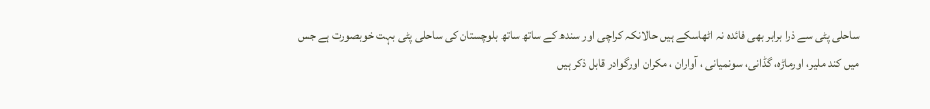ساحلی پٹی سے ذرا برابر بھی فائدہ نہ اٹھاسکے ہیں حالانکہ کراچی اور سندھ کے ساتھ ساتھ بلوچستان کی ساحلی پٹی بہت خوبصورت ہے جس میں کند ملیر، اورماڑہ، گڈانی، سونمیانی ، آواران ، مکران اورگوادر قابل ذکر ہیں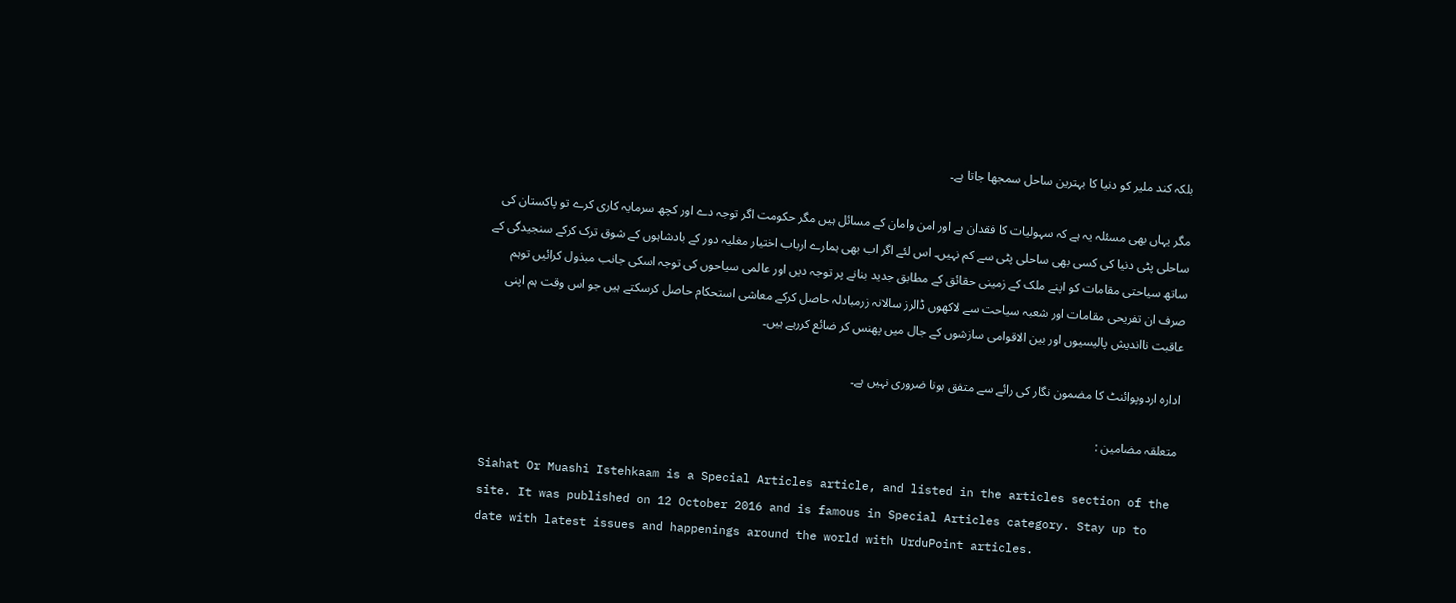بلکہ کند ملیر کو دنیا کا بہترین ساحل سمجھا جاتا ہے۔

مگر یہاں بھی مسئلہ یہ ہے کہ سہولیات کا فقدان ہے اور امن وامان کے مسائل ہیں مگر حکومت اگر توجہ دے اور کچھ سرمایہ کاری کرے تو پاکستان کی ساحلی پٹی دنیا کی کسی بھی ساحلی پٹی سے کم نہیں۔ اس لئے اگر اب بھی ہمارے ارباب اختیار مغلیہ دور کے بادشاہوں کے شوق ترک کرکے سنجیدگی کے ساتھ سیاحتی مقامات کو اپنے ملک کے زمینی حقائق کے مطابق جدید بنانے پر توجہ دیں اور عالمی سیاحوں کی توجہ اسکی جانب مبذول کرائیں توہم صرف ان تفریحی مقامات اور شعبہ سیاحت سے لاکھوں ڈالرز سالانہ زرمبادلہ حاصل کرکے معاشی استحکام حاصل کرسکتے ہیں جو اس وقت ہم اپنی عاقبت نااندیش پالیسیوں اور بین الاقوامی سازشوں کے جال میں پھنس کر ضائع کررہے ہیں۔

ادارہ اردوپوائنٹ کا مضمون نگار کی رائے سے متفق ہونا ضروری نہیں ہے۔

متعلقہ مضامین :

Siahat Or Muashi Istehkaam is a Special Articles article, and listed in the articles section of the site. It was published on 12 October 2016 and is famous in Special Articles category. Stay up to date with latest issues and happenings around the world with UrduPoint articles.